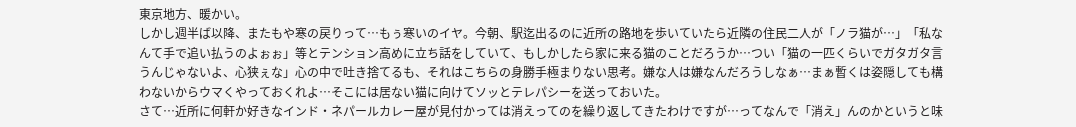東京地方、暖かい。
しかし週半ば以降、またもや寒の戻りって…もぅ寒いのイヤ。今朝、駅迄出るのに近所の路地を歩いていたら近隣の住民二人が「ノラ猫が…」「私なんて手で追い払うのよぉぉ」等とテンション高めに立ち話をしていて、もしかしたら家に来る猫のことだろうか…つい「猫の一匹くらいでガタガタ言うんじゃないよ、心狭ぇな」心の中で吐き捨てるも、それはこちらの身勝手極まりない思考。嫌な人は嫌なんだろうしなぁ…まぁ暫くは姿隠しても構わないからウマくやっておくれよ…そこには居ない猫に向けてソッとテレパシーを送っておいた。
さて…近所に何軒か好きなインド・ネパールカレー屋が見付かっては消えってのを繰り返してきたわけですが…ってなんで「消え」んのかというと味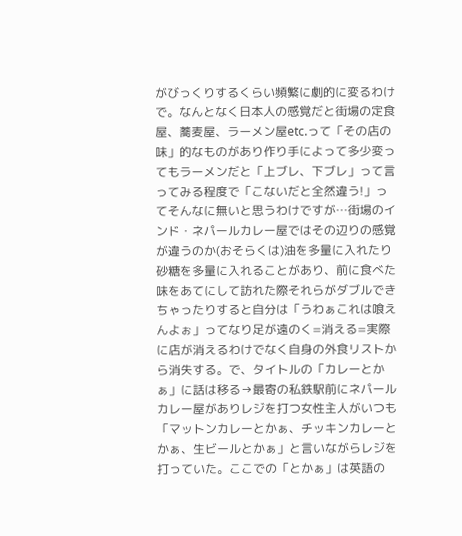がびっくりするくらい頻繁に劇的に変るわけで。なんとなく日本人の感覚だと街場の定食屋、蕎麦屋、ラーメン屋etc.って「その店の味」的なものがあり作り手によって多少変ってもラーメンだと「上ブレ、下ブレ」って言ってみる程度で「こないだと全然違う!」ってそんなに無いと思うわけですが…街場のインド・ネパールカレー屋ではその辺りの感覚が違うのか(おそらくは)油を多量に入れたり砂糖を多量に入れることがあり、前に食べた味をあてにして訪れた際それらがダブルできちゃったりすると自分は「うわぁこれは喰えんよぉ」ってなり足が遠のく=消える=実際に店が消えるわけでなく自身の外食リストから消失する。で、タイトルの「カレーとかぁ」に話は移る→最寄の私鉄駅前にネパールカレー屋がありレジを打つ女性主人がいつも「マットンカレーとかぁ、チッキンカレーとかぁ、生ビールとかぁ」と言いながらレジを打っていた。ここでの「とかぁ」は英語の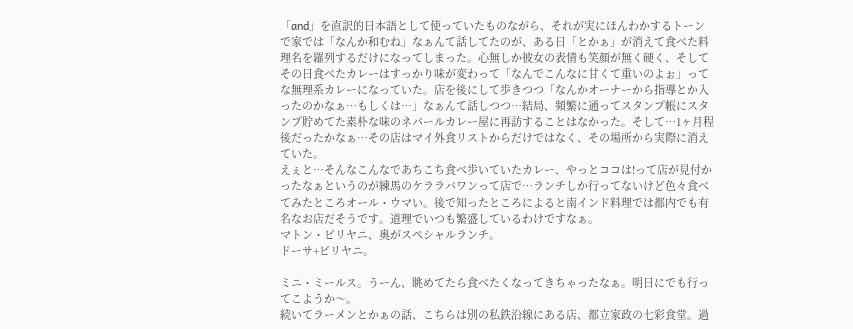「and」を直訳的日本語として使っていたものながら、それが実にほんわかするトーンで家では「なんか和むね」なぁんて話してたのが、ある日「とかぁ」が消えて食べた料理名を羅列するだけになってしまった。心無しか彼女の表情も笑顔が無く硬く、そしてその日食べたカレーはすっかり味が変わって「なんでこんなに甘くて重いのよぉ」ってな無理系カレーになっていた。店を後にして歩きつつ「なんかオーナーから指導とか入ったのかなぁ…もしくは…」なぁんて話しつつ…結局、頻繁に通ってスタンプ帳にスタンプ貯めてた素朴な味のネパールカレー屋に再訪することはなかった。そして…1ヶ月程後だったかなぁ…その店はマイ外食リストからだけではなく、その場所から実際に消えていた。
えぇと…そんなこんなであちこち食べ歩いていたカレー、やっとココは!って店が見付かったなぁというのが練馬のケララバワンって店で…ランチしか行ってないけど色々食べてみたところオール・ウマい。後で知ったところによると南インド料理では都内でも有名なお店だそうです。道理でいつも繁盛しているわけですなぁ。
マトン・ビリヤニ、奥がスペシャルランチ。
ドーサ+ビリヤニ。

ミニ・ミールス。うーん、眺めてたら食べたくなってきちゃったなぁ。明日にでも行ってこようか〜。
続いてラーメンとかぁの話、こちらは別の私鉄沿線にある店、都立家政の七彩食堂。過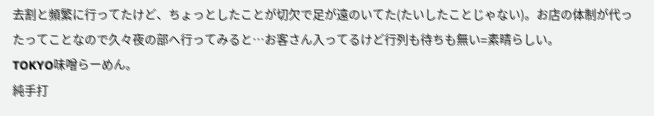去割と頻繁に行ってたけど、ちょっとしたことが切欠で足が遠のいてた(たいしたことじゃない)。お店の体制が代ったってことなので久々夜の部へ行ってみると…お客さん入ってるけど行列も待ちも無い=素晴らしい。
TOKYO味噌らーめん。
純手打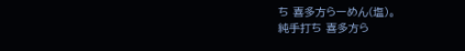ち 喜多方らーめん(塩)。
純手打ち 喜多方ら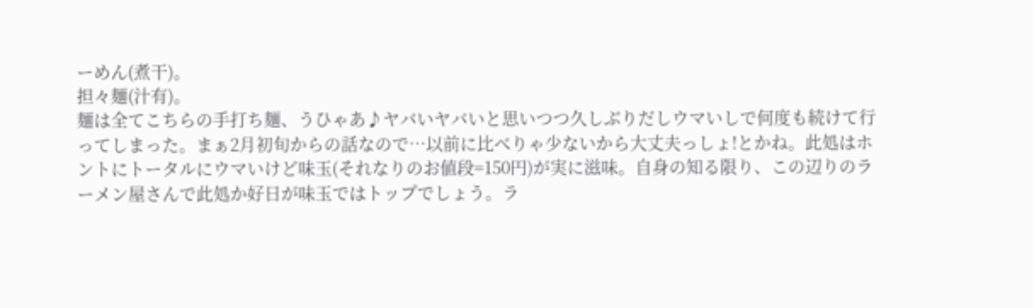ーめん(煮干)。
担々麺(汁有)。
麺は全てこちらの手打ち麺、うひゃあ♪ヤバいヤバいと思いつつ久しぶりだしウマいしで何度も続けて行ってしまった。まぁ2月初旬からの話なので…以前に比べりゃ少ないから大丈夫っしょ!とかね。此処はホントにトータルにウマいけど味玉(それなりのお値段=150円)が実に滋味。自身の知る限り、この辺りのラーメン屋さんで此処か好日が味玉ではトップでしょう。ラ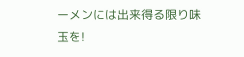ーメンには出来得る限り味玉を!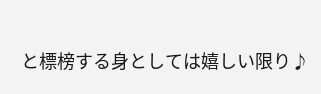と標榜する身としては嬉しい限り♪